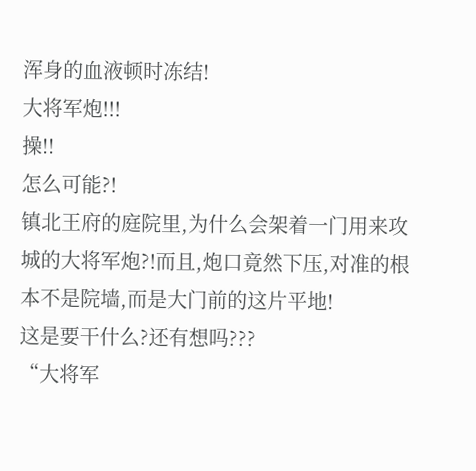浑身的血液顿时冻结!
大将军炮!!!
操!!
怎么可能?!
镇北王府的庭院里,为什么会架着一门用来攻城的大将军炮?!而且,炮口竟然下压,对准的根本不是院墙,而是大门前的这片平地!
这是要干什么?还有想吗???
“大将军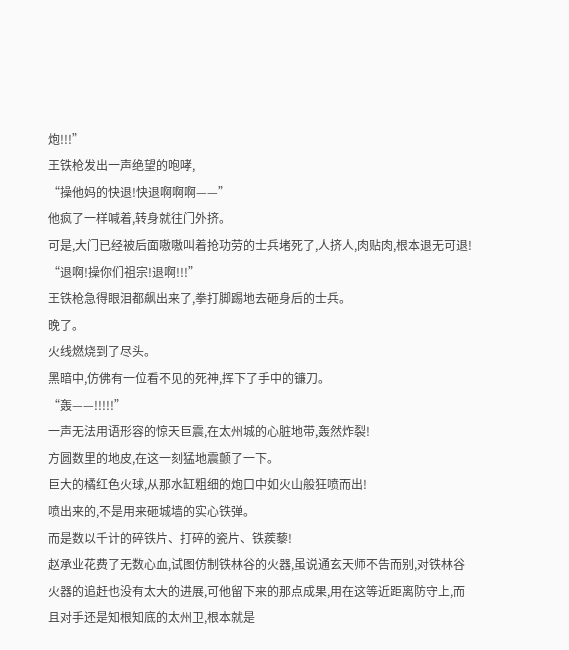炮!!!”
王铁枪发出一声绝望的咆哮,
“操他妈的快退!快退啊啊啊——”
他疯了一样喊着,转身就往门外挤。
可是,大门已经被后面嗷嗷叫着抢功劳的士兵堵死了,人挤人,肉贴肉,根本退无可退!
“退啊!操你们祖宗!退啊!!!”
王铁枪急得眼泪都飙出来了,拳打脚踢地去砸身后的士兵。
晚了。
火线燃烧到了尽头。
黑暗中,仿佛有一位看不见的死神,挥下了手中的镰刀。
“轰——!!!!!”
一声无法用语形容的惊天巨震,在太州城的心脏地带,轰然炸裂!
方圆数里的地皮,在这一刻猛地震颤了一下。
巨大的橘红色火球,从那水缸粗细的炮口中如火山般狂喷而出!
喷出来的,不是用来砸城墙的实心铁弹。
而是数以千计的碎铁片、打碎的瓷片、铁蒺藜!
赵承业花费了无数心血,试图仿制铁林谷的火器,虽说通玄天师不告而别,对铁林谷火器的追赶也没有太大的进展,可他留下来的那点成果,用在这等近距离防守上,而且对手还是知根知底的太州卫,根本就是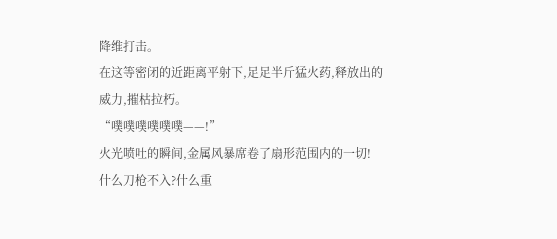降维打击。
在这等密闭的近距离平射下,足足半斤猛火药,释放出的威力,摧枯拉朽。
“噗噗噗噗噗噗——!”
火光喷吐的瞬间,金属风暴席卷了扇形范围内的一切!
什么刀枪不入?什么重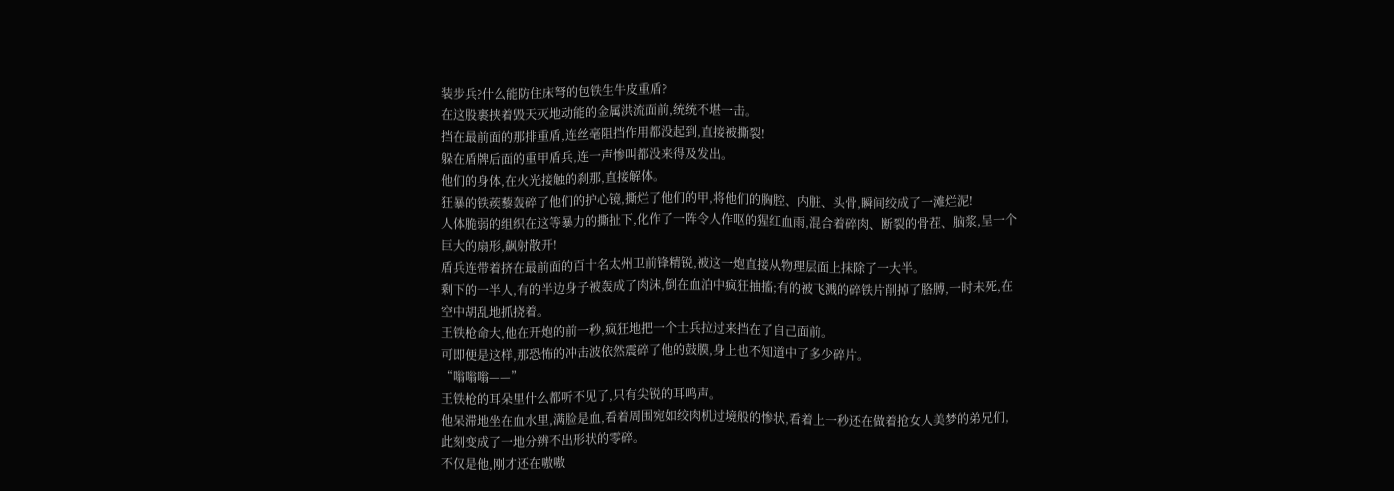装步兵?什么能防住床弩的包铁生牛皮重盾?
在这股裹挟着毁天灭地动能的金属洪流面前,统统不堪一击。
挡在最前面的那排重盾,连丝毫阻挡作用都没起到,直接被撕裂!
躲在盾牌后面的重甲盾兵,连一声惨叫都没来得及发出。
他们的身体,在火光接触的刹那,直接解体。
狂暴的铁蒺藜轰碎了他们的护心镜,撕烂了他们的甲,将他们的胸腔、内脏、头骨,瞬间绞成了一滩烂泥!
人体脆弱的组织在这等暴力的撕扯下,化作了一阵令人作呕的猩红血雨,混合着碎肉、断裂的骨茬、脑浆,呈一个巨大的扇形,飙射散开!
盾兵连带着挤在最前面的百十名太州卫前锋精锐,被这一炮直接从物理层面上抹除了一大半。
剩下的一半人,有的半边身子被轰成了肉沫,倒在血泊中疯狂抽搐;有的被飞溅的碎铁片削掉了胳膊,一时未死,在空中胡乱地抓挠着。
王铁枪命大,他在开炮的前一秒,疯狂地把一个士兵拉过来挡在了自己面前。
可即便是这样,那恐怖的冲击波依然震碎了他的鼓膜,身上也不知道中了多少碎片。
“嗡嗡嗡——”
王铁枪的耳朵里什么都听不见了,只有尖锐的耳鸣声。
他呆滞地坐在血水里,满脸是血,看着周围宛如绞肉机过境般的惨状,看着上一秒还在做着抢女人美梦的弟兄们,此刻变成了一地分辨不出形状的零碎。
不仅是他,刚才还在嗷嗷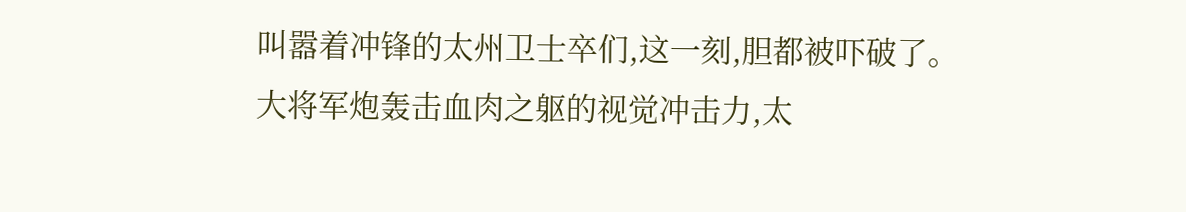叫嚣着冲锋的太州卫士卒们,这一刻,胆都被吓破了。
大将军炮轰击血肉之躯的视觉冲击力,太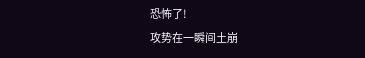恐怖了!
攻势在一瞬间土崩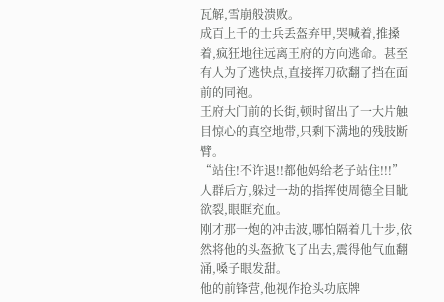瓦解,雪崩般溃败。
成百上千的士兵丢盔弃甲,哭喊着,推搡着,疯狂地往远离王府的方向逃命。甚至有人为了逃快点,直接挥刀砍翻了挡在面前的同袍。
王府大门前的长街,顿时留出了一大片触目惊心的真空地带,只剩下满地的残肢断臂。
“站住!不许退!!都他妈给老子站住!!!”
人群后方,躲过一劫的指挥使周德全目眦欲裂,眼眶充血。
刚才那一炮的冲击波,哪怕隔着几十步,依然将他的头盔掀飞了出去,震得他气血翻涌,嗓子眼发甜。
他的前锋营,他视作抢头功底牌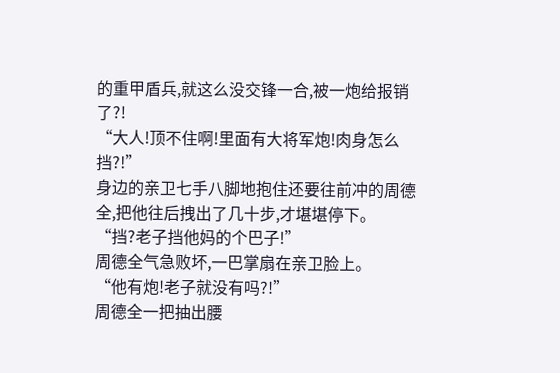的重甲盾兵,就这么没交锋一合,被一炮给报销了?!
“大人!顶不住啊!里面有大将军炮!肉身怎么挡?!”
身边的亲卫七手八脚地抱住还要往前冲的周德全,把他往后拽出了几十步,才堪堪停下。
“挡?老子挡他妈的个巴子!”
周德全气急败坏,一巴掌扇在亲卫脸上。
“他有炮!老子就没有吗?!”
周德全一把抽出腰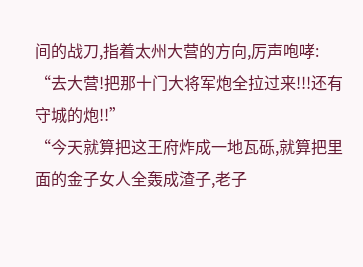间的战刀,指着太州大营的方向,厉声咆哮:
“去大营!把那十门大将军炮全拉过来!!!还有守城的炮!!”
“今天就算把这王府炸成一地瓦砾,就算把里面的金子女人全轰成渣子,老子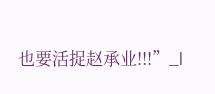也要活捉赵承业!!!”_l